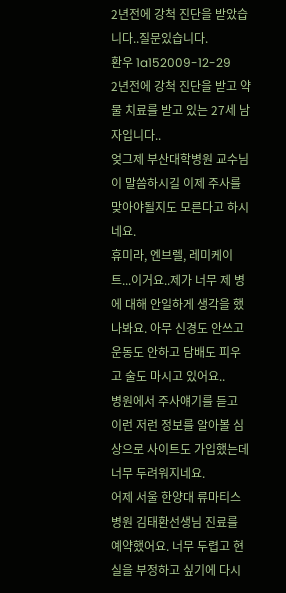2년전에 강척 진단을 받았습니다..질문있습니다.
환우 1a152009-12-29
2년전에 강척 진단을 받고 약물 치료를 받고 있는 27세 남자입니다..
엊그제 부산대학병원 교수님이 말씀하시길 이제 주사를 맞아야될지도 모른다고 하시네요.
휴미라, 엔브렐, 레미케이트...이거요..제가 너무 제 병에 대해 안일하게 생각을 했나봐요. 아무 신경도 안쓰고 운동도 안하고 담배도 피우고 술도 마시고 있어요..
병원에서 주사얘기를 듣고 이런 저런 정보를 알아볼 심상으로 사이트도 가입했는데 너무 두려워지네요.
어제 서울 한양대 류마티스병원 김태환선생님 진료를 예약했어요. 너무 두렵고 현실을 부정하고 싶기에 다시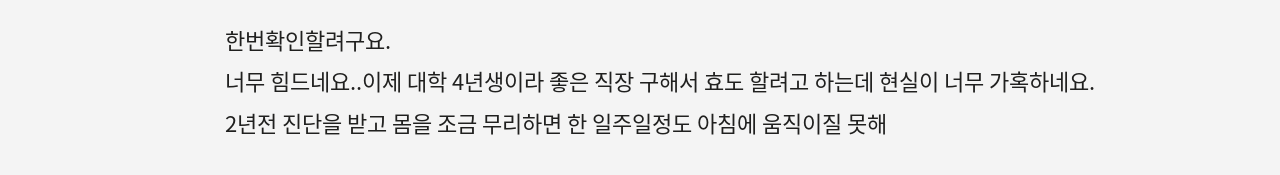한번확인할려구요.
너무 힘드네요..이제 대학 4년생이라 좋은 직장 구해서 효도 할려고 하는데 현실이 너무 가혹하네요.
2년전 진단을 받고 몸을 조금 무리하면 한 일주일정도 아침에 움직이질 못해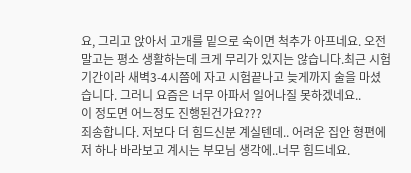요, 그리고 앉아서 고개를 밑으로 숙이면 척추가 아프네요. 오전 말고는 평소 생활하는데 크게 무리가 있지는 않습니다.최근 시험기간이라 새벽3-4시쯤에 자고 시험끝나고 늦게까지 술을 마셨습니다. 그러니 요즘은 너무 아파서 일어나질 못하겠네요..
이 정도면 어느정도 진행된건가요???
죄송합니다. 저보다 더 힘드신분 계실텐데.. 어려운 집안 형편에 저 하나 바라보고 계시는 부모님 생각에..너무 힘드네요.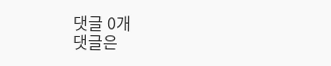댓글 0개
댓글은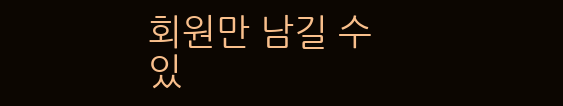회원만 남길 수 있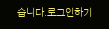습니다.로그인하기